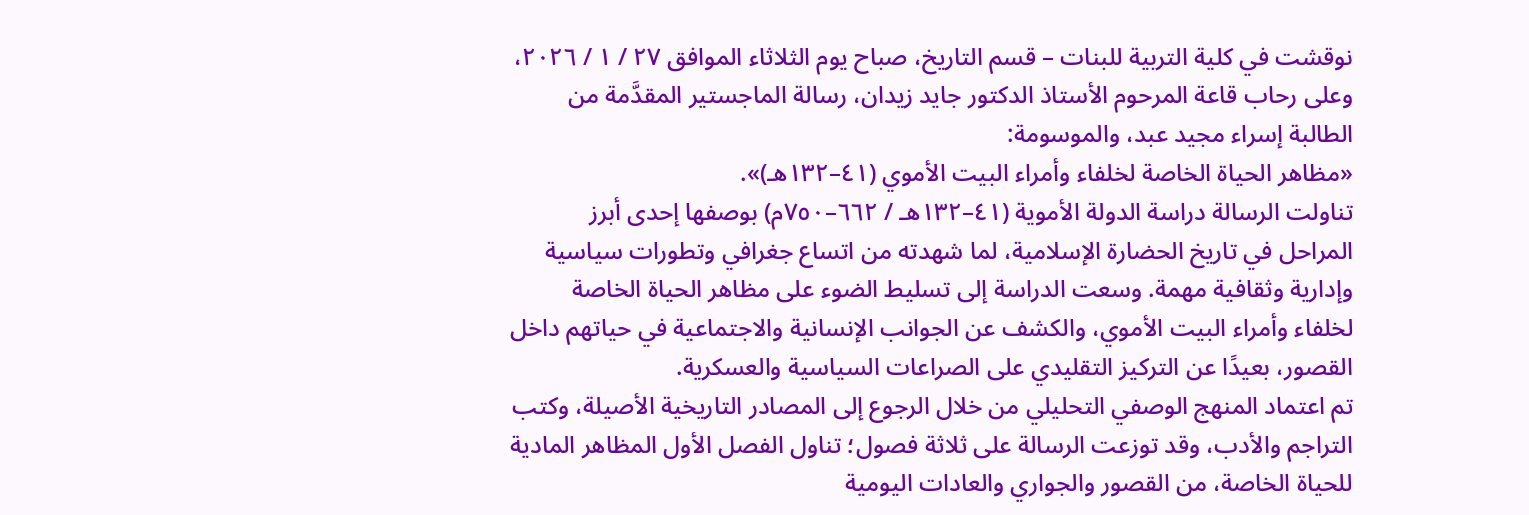نوقشت في كلية التربية للبنات – قسم التاريخ، صباح يوم الثلاثاء الموافق ٢٧ / ١ / ٢٠٢٦، وعلى رحاب قاعة المرحوم الأستاذ الدكتور جايد زيدان، رسالة الماجستير المقدَّمة من الطالبة إسراء مجيد عبد، والموسومة:
«مظاهر الحياة الخاصة لخلفاء وأمراء البيت الأموي (٤١–١٣٢هـ)».
تناولت الرسالة دراسة الدولة الأموية (٤١–١٣٢هـ / ٦٦٢–٧٥٠م) بوصفها إحدى أبرز المراحل في تاريخ الحضارة الإسلامية، لما شهدته من اتساع جغرافي وتطورات سياسية وإدارية وثقافية مهمة. وسعت الدراسة إلى تسليط الضوء على مظاهر الحياة الخاصة لخلفاء وأمراء البيت الأموي، والكشف عن الجوانب الإنسانية والاجتماعية في حياتهم داخل القصور، بعيدًا عن التركيز التقليدي على الصراعات السياسية والعسكرية.
تم اعتماد المنهج الوصفي التحليلي من خلال الرجوع إلى المصادر التاريخية الأصيلة، وكتب التراجم والأدب، وقد توزعت الرسالة على ثلاثة فصول؛ تناول الفصل الأول المظاهر المادية للحياة الخاصة، من القصور والجواري والعادات اليومية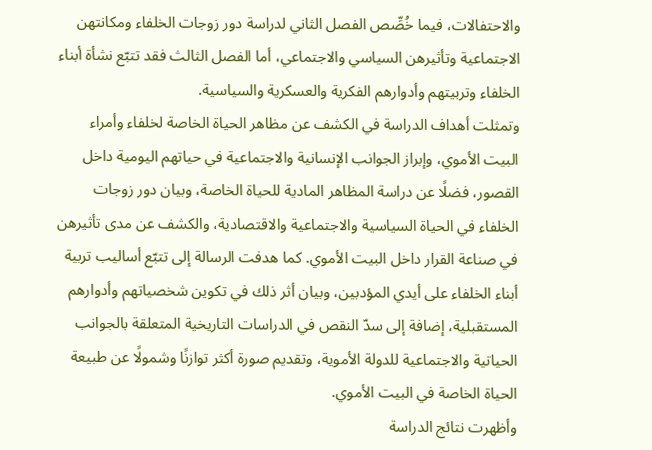والاحتفالات، فيما خُصِّص الفصل الثاني لدراسة دور زوجات الخلفاء ومكانتهن الاجتماعية وتأثيرهن السياسي والاجتماعي، أما الفصل الثالث فقد تتبّع نشأة أبناء الخلفاء وتربيتهم وأدوارهم الفكرية والعسكرية والسياسية.
وتمثلت أهداف الدراسة في الكشف عن مظاهر الحياة الخاصة لخلفاء وأمراء البيت الأموي، وإبراز الجوانب الإنسانية والاجتماعية في حياتهم اليومية داخل القصور، فضلًا عن دراسة المظاهر المادية للحياة الخاصة، وبيان دور زوجات الخلفاء في الحياة السياسية والاجتماعية والاقتصادية، والكشف عن مدى تأثيرهن في صناعة القرار داخل البيت الأموي. كما هدفت الرسالة إلى تتبّع أساليب تربية أبناء الخلفاء على أيدي المؤدبين، وبيان أثر ذلك في تكوين شخصياتهم وأدوارهم المستقبلية، إضافة إلى سدّ النقص في الدراسات التاريخية المتعلقة بالجوانب الحياتية والاجتماعية للدولة الأموية، وتقديم صورة أكثر توازنًا وشمولًا عن طبيعة الحياة الخاصة في البيت الأموي.
وأظهرت نتائج الدراسة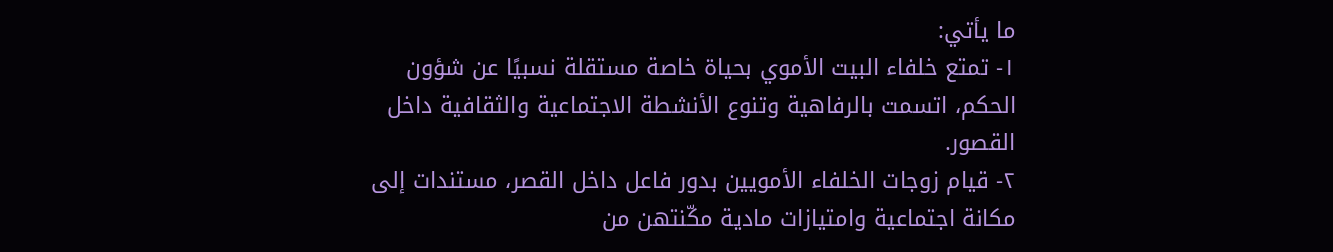ما يأتي:
١- تمتع خلفاء البيت الأموي بحياة خاصة مستقلة نسبيًا عن شؤون الحكم، اتسمت بالرفاهية وتنوع الأنشطة الاجتماعية والثقافية داخل القصور.
٢- قيام زوجات الخلفاء الأمويين بدور فاعل داخل القصر، مستندات إلى مكانة اجتماعية وامتيازات مادية مكّنتهن من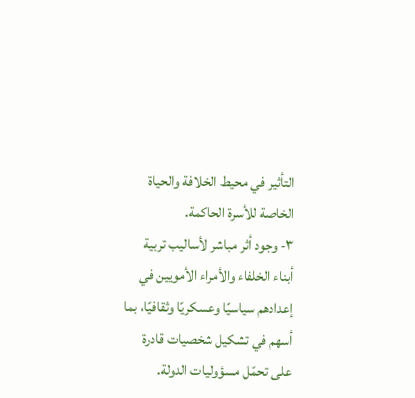التأثير في محيط الخلافة والحياة الخاصة للأسرة الحاكمة.
٣- وجود أثر مباشر لأساليب تربية أبناء الخلفاء والأمراء الأمويين في إعدادهم سياسيًا وعسكريًا وثقافيًا، بما أسهم في تشكيل شخصيات قادرة على تحمّل مسؤوليات الدولة.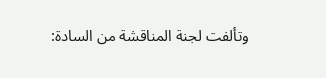وتألفت لجنة المناقشة من السادة: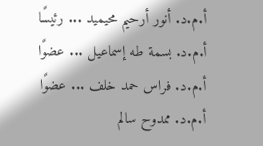أ.م.د. أنور أرحيم محيميد ... رئيسًا
أ.م.د. بسمة طه إسماعيل ... عضوًا
أ.م.د. فراس حمد خلف ... عضوًا
أ.م.د. ممدوح سالم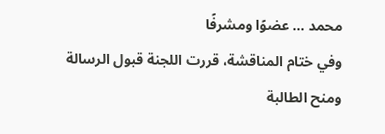محمد ... عضوًا ومشرفًا
وفي ختام المناقشة، قررت اللجنة قبول الرسالة ومنح الطالبة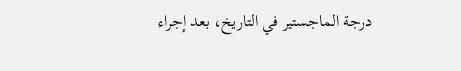درجة الماجستير في التاريخ، بعد إجراء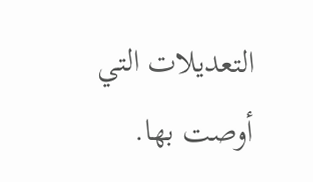التعديلات التي أوصت بها.